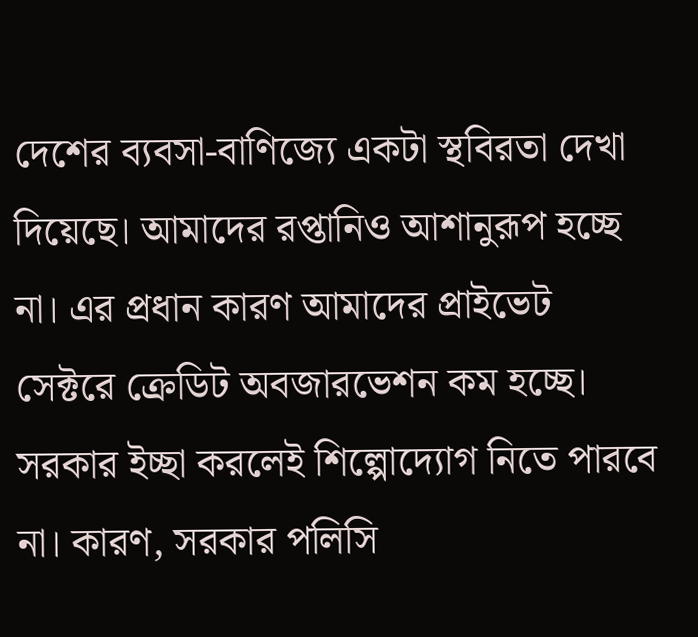দেশের ব্যবসা-বাণিজ্যে একটা স্থবিরতা দেখা দিয়েছে। আমাদের রপ্তানিও আশানুরূপ হচ্ছে না। এর প্রধান কারণ আমাদের প্রাইভেট সেক্টরে ক্রেডিট অবজারভেশন কম হচ্ছে। সরকার ইচ্ছা করলেই শিল্পোদ্যোগ নিতে পারবে না। কারণ, সরকার পলিসি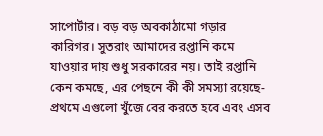সাপোর্টার। বড় বড় অবকাঠামো গড়ার কারিগর। সুতরাং আমাদের রপ্তানি কমে যাওয়ার দায় শুধু সরকারের নয়। তাই রপ্তানি কেন কমছে, এর পেছনে কী কী সমস্যা রয়েছে-প্রথমে এগুলো খুঁজে বের করতে হবে এবং এসব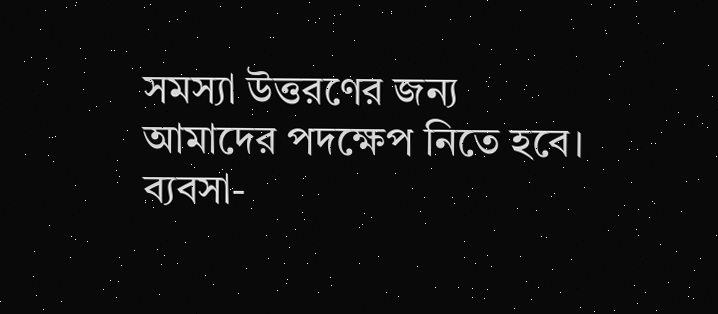সমস্যা উত্তরণের জন্য আমাদের পদক্ষেপ নিতে হবে।
ব্যবসা-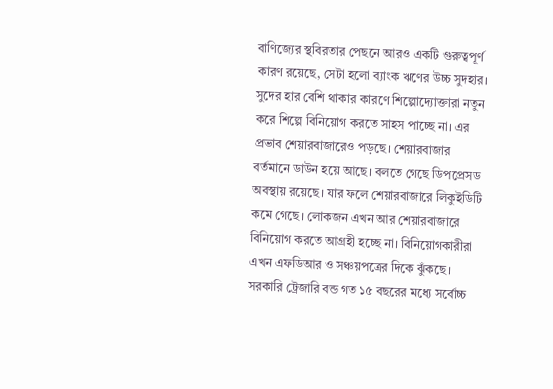বাণিজ্যের স্থবিরতার পেছনে আরও একটি গুরুত্বপূর্ণ কারণ রয়েছে, সেটা হলো ব্যাংক ঋণের উচ্চ সুদহার। সুদের হার বেশি থাকার কারণে শিল্পোদ্যোক্তারা নতুন করে শিল্পে বিনিয়োগ করতে সাহস পাচ্ছে না। এর প্রভাব শেয়ারবাজারেও পড়ছে। শেয়ারবাজার বর্তমানে ডাউন হয়ে আছে। বলতে গেছে ডিপপ্রেসড অবস্থায় রয়েছে। যার ফলে শেয়ারবাজারে লিকুইডিটি কমে গেছে। লোকজন এখন আর শেয়ারবাজারে বিনিয়োগ করতে আগ্রহী হচ্ছে না। বিনিয়োগকারীরা এখন এফডিআর ও সঞ্চয়পত্রের দিকে ঝুঁকছে। সরকারি ট্রেজারি বন্ড গত ১৫ বছরের মধ্যে সর্বোচ্চ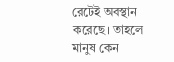রেটেই অবস্থান করেছে। তাহলে মানুষ কেন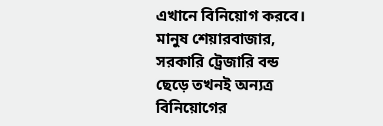এখানে বিনিয়োগ করবে। মানুষ শেয়ারবাজার, সরকারি ট্রেজারি বন্ড ছেড়ে তখনই অন্যত্র বিনিয়োগের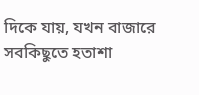দিকে যায়, যখন বাজারে সবকিছুতে হতাশা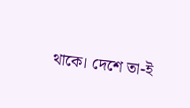থাকে। দেশে তা-ই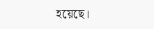হয়েছে।